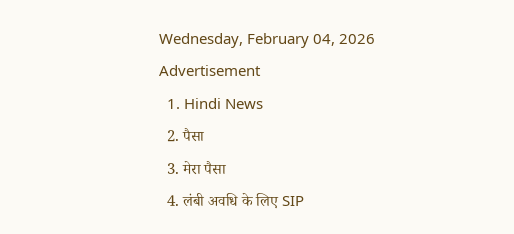Wednesday, February 04, 2026
Advertisement
  1. Hindi News
  2. पैसा
  3. मेरा पैसा
  4. लंबी अवधि के लिए SIP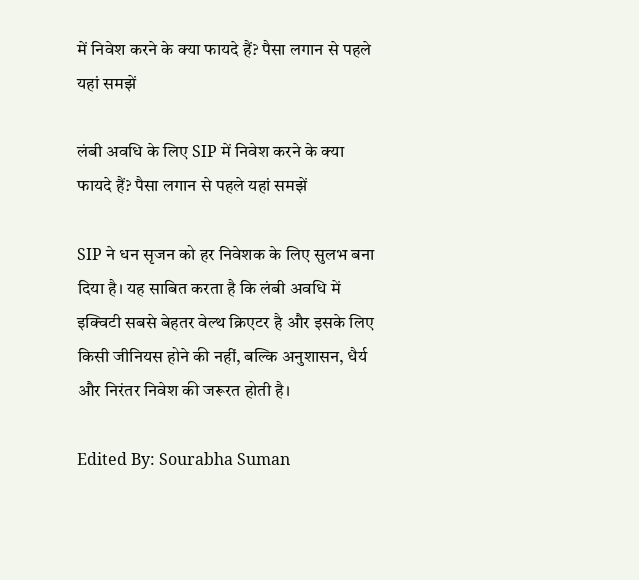में निवेश करने के क्या फायदे हैं? पैसा लगान से पहले यहां समझें

लंबी अवधि के लिए SIP में निवेश करने के क्या फायदे हैं? पैसा लगान से पहले यहां समझें

SIP ने धन सृजन को हर निवेशक के लिए सुलभ बना दिया है। यह साबित करता है कि लंबी अवधि में इक्विटी सबसे बेहतर वेल्थ क्रिएटर है और इसके लिए किसी जीनियस होने की नहीं, बल्कि अनुशासन, धैर्य और निरंतर निवेश की जरूरत होती है।

Edited By: Sourabha Suman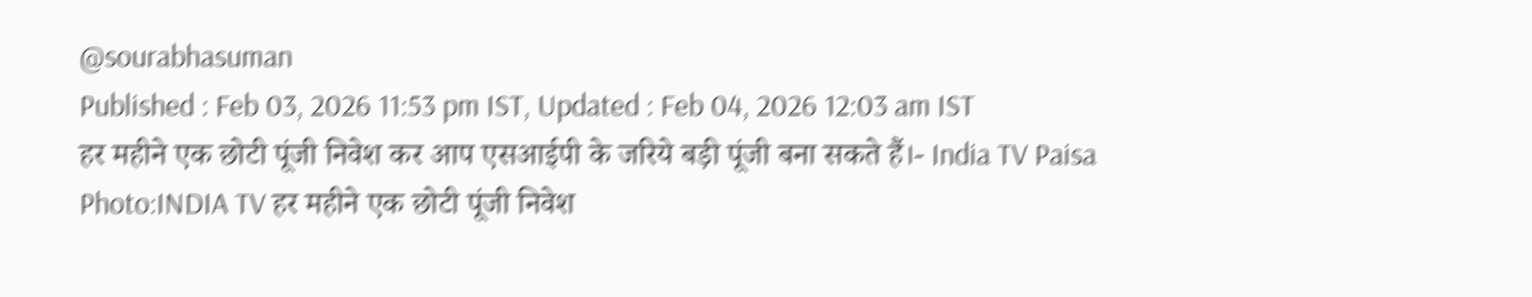@sourabhasuman
Published : Feb 03, 2026 11:53 pm IST, Updated : Feb 04, 2026 12:03 am IST
हर महीने एक छोटी पूंजी निवेश कर आप एसआईपी के जरिये बड़ी पूंजी बना सकते हैं।- India TV Paisa
Photo:INDIA TV हर महीने एक छोटी पूंजी निवेश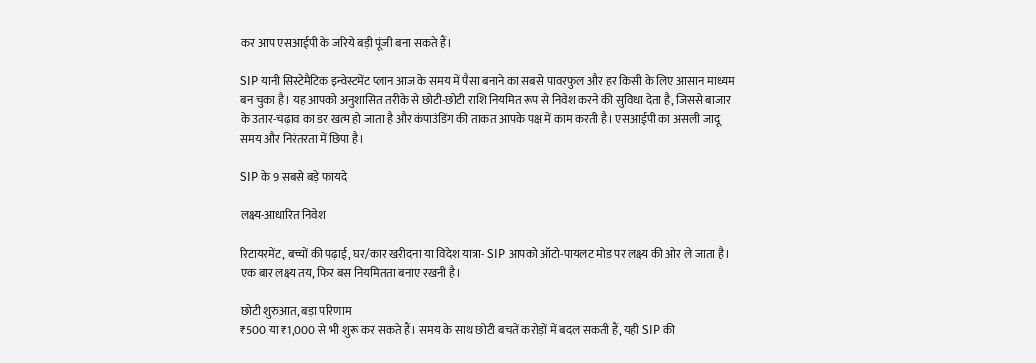कर आप एसआईपी के जरिये बड़ी पूंजी बना सकते हैं।

SIP यानी सिस्टेमैटिक इन्वेस्टमेंट प्लान आज के समय में पैसा बनाने का सबसे पावरफुल और हर किसी के लिए आसान माध्यम बन चुका है। यह आपको अनुशासित तरीके से छोटी-छोटी राशि नियमित रूप से निवेश करने की सुविधा देता है, जिससे बाजार के उतार-चढ़ाव का डर खत्म हो जाता है और कंपाउंडिंग की ताकत आपके पक्ष में काम करती है। एसआईपी का असली जादू समय और निरंतरता में छिपा है।

SIP के 9 सबसे बड़े फायदे

लक्ष्य-आधारित निवेश

रिटायरमेंट, बच्चों की पढ़ाई, घर/कार खरीदना या विदेश यात्रा- SIP आपको ऑटो-पायलट मोड पर लक्ष्य की ओर ले जाता है। एक बार लक्ष्य तय, फिर बस नियमितता बनाए रखनी है।

छोटी शुरुआत, बड़ा परिणाम
₹500 या ₹1,000 से भी शुरू कर सकते हैं। समय के साथ छोटी बचतें करोड़ों में बदल सकती हैं, यही SIP की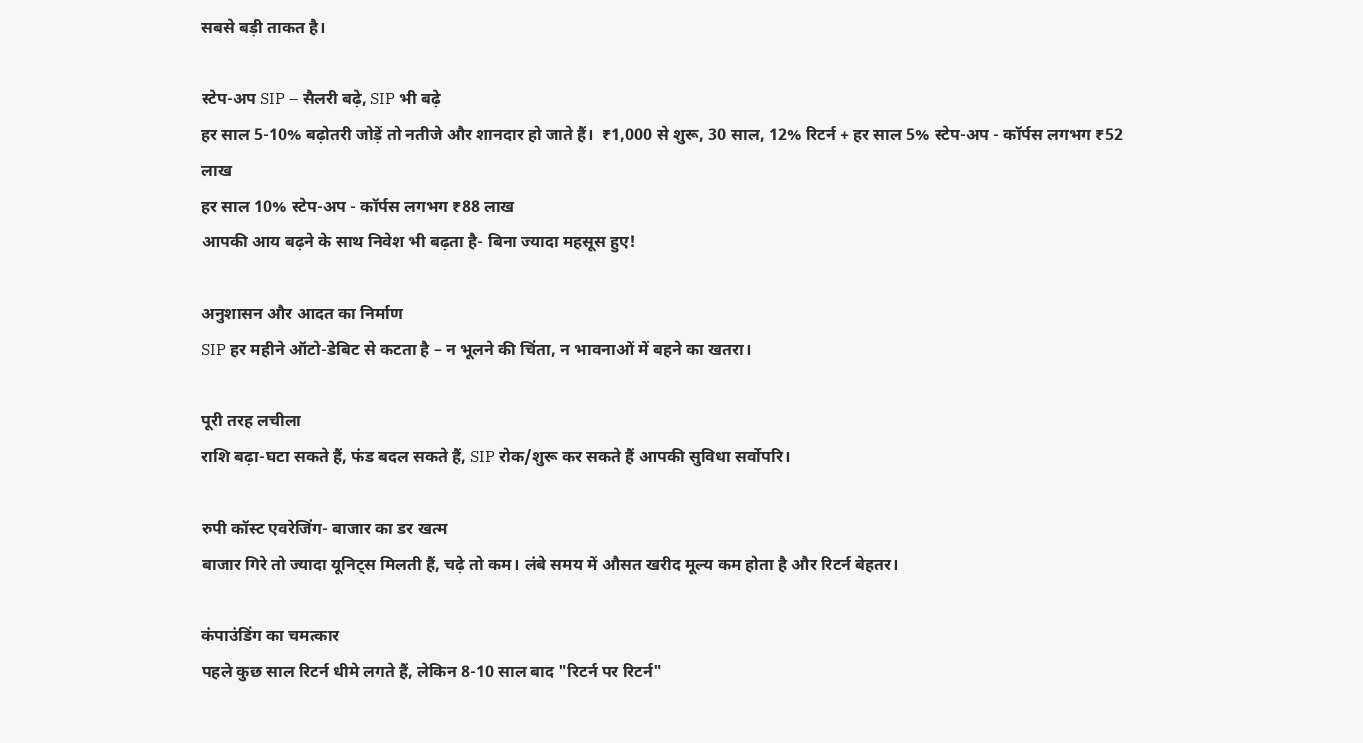सबसे बड़ी ताकत है।

स्टेप-अप SIP – सैलरी बढ़े, SIP भी बढ़े
हर साल 5-10% बढ़ोतरी जोड़ें तो नतीजे और शानदार हो जाते हैं।  ₹1,000 से शुरू, 30 साल, 12% रिटर्न + हर साल 5% स्टेप-अप - कॉर्पस लगभग ₹52 लाख
हर साल 10% स्टेप-अप - कॉर्पस लगभग ₹88 लाख
आपकी आय बढ़ने के साथ निवेश भी बढ़ता है- बिना ज्यादा महसूस हुए!

अनुशासन और आदत का निर्माण
SIP हर महीने ऑटो-डेबिट से कटता है – न भूलने की चिंता, न भावनाओं में बहने का खतरा।

पूरी तरह लचीला
राशि बढ़ा-घटा सकते हैं, फंड बदल सकते हैं, SIP रोक/शुरू कर सकते हैं आपकी सुविधा सर्वोपरि।

रुपी कॉस्ट एवरेजिंग- बाजार का डर खत्म
बाजार गिरे तो ज्यादा यूनिट्स मिलती हैं, चढ़े तो कम। लंबे समय में औसत खरीद मूल्य कम होता है और रिटर्न बेहतर।

कंपाउंडिंग का चमत्कार
पहले कुछ साल रिटर्न धीमे लगते हैं, लेकिन 8-10 साल बाद "रिटर्न पर रिटर्न"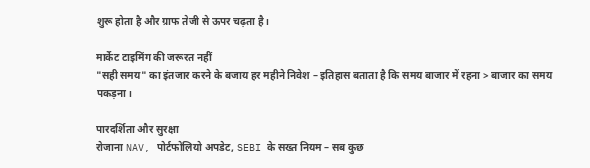शुरू होता है और ग्राफ तेजी से ऊपर चढ़ता है।

मार्केट टाइमिंग की जरूरत नहीं
"सही समय" का इंतजार करने के बजाय हर महीने निवेश – इतिहास बताता है कि समय बाजार में रहना > बाजार का समय पकड़ना।

पारदर्शिता और सुरक्षा
रोजाना NAV, पोर्टफोलियो अपडेट, SEBI के सख्त नियम – सब कुछ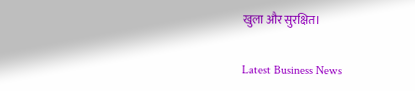खुला और सुरक्षित।

Latest Business News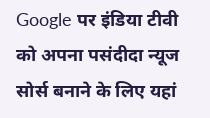Google पर इंडिया टीवी को अपना पसंदीदा न्यूज सोर्स बनाने के लिए यहां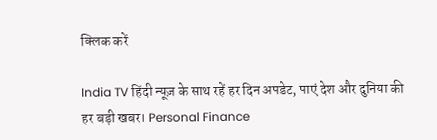क्लिक करें

India TV हिंदी न्यूज़ के साथ रहें हर दिन अपडेट, पाएं देश और दुनिया की हर बड़ी खबर। Personal Finance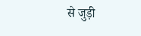से जुड़ी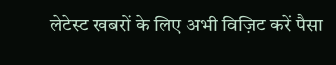लेटेस्ट खबरों के लिए अभी विज़िट करें पैसा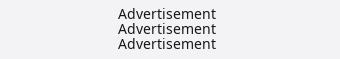Advertisement
Advertisement
Advertisement